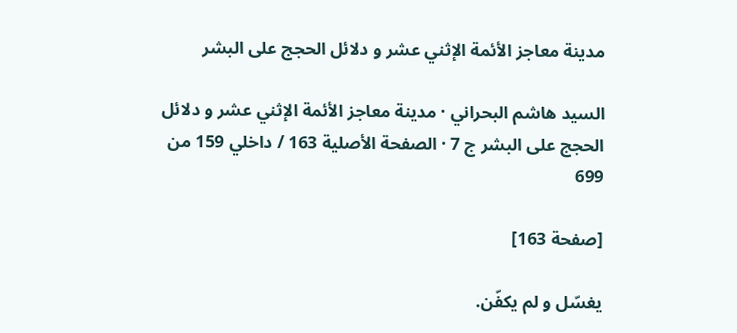مدينة معاجز الأئمة الإثني عشر و دلائل الحجج على البشر

السيد هاشم البحراني · مدينة معاجز الأئمة الإثني عشر و دلائل الحجج على البشر ج 7 · الصفحة الأصلية 163 / داخلي 159 من 699

[صفحة 163]

يغسّل و لم يكفّن.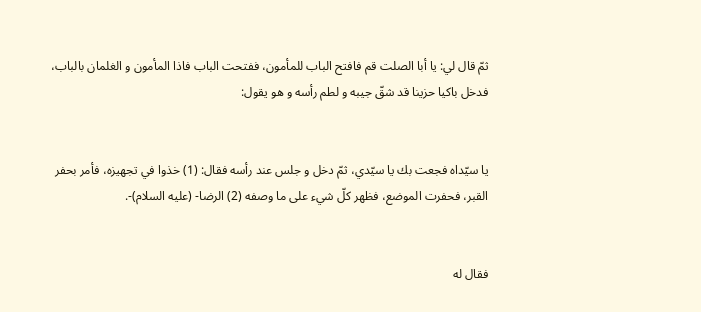ثمّ قال لي: يا أبا الصلت قم فافتح الباب للمأمون، ففتحت الباب فاذا المأمون و الغلمان بالباب، فدخل باكيا حزينا قد شقّ جيبه و لطم رأسه و هو يقول:


يا سيّداه فجعت بك يا سيّدي، ثمّ دخل و جلس عند رأسه فقال: (1) خذوا في تجهيزه، فأمر بحفر القبر، فحفرت الموضع، فظهر كلّ شيء على ما وصفه (2) الرضا- (عليه السلام)-.


فقال له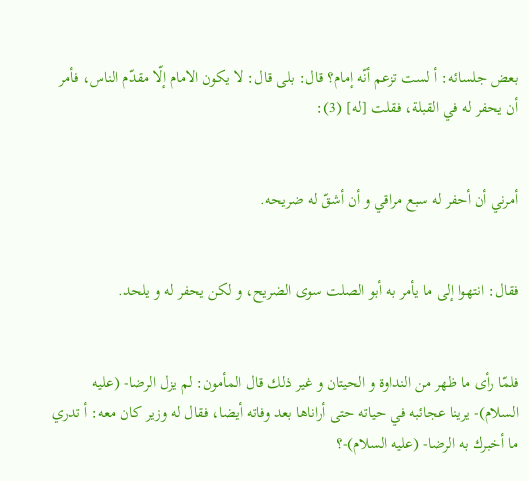بعض جلسائه: أ لست تزعم أنّه إمام؟ قال: بلى قال: لا يكون الامام إلّا مقدّم الناس، فأمر أن يحفر له في القبلة، فقلت [له] (3):


أمرني أن أحفر له سبع مراقي و أن أشقّ له ضريحه.


فقال: انتهوا إلى ما يأمر به أبو الصلت سوى الضريح، و لكن يحفر له و يلحد.


فلمّا رأى ما ظهر من النداوة و الحيتان و غير ذلك قال المأمون: لم يزل الرضا- (عليه السلام)- يرينا عجائبه في حياته حتى أراناها بعد وفاته أيضا، فقال له وزير كان معه: أ تدري ما أخبرك به الرضا- (عليه السلام)-؟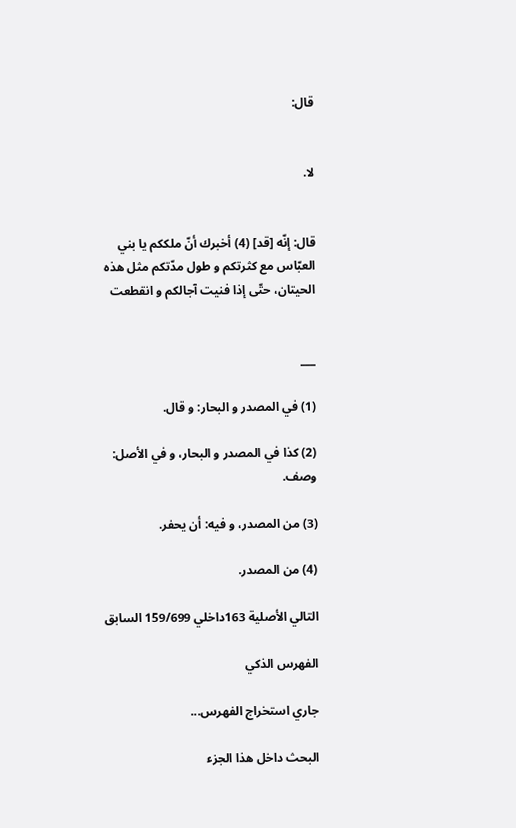قال:


لا.


قال: إنّه [قد] (4) أخبرك أنّ ملككم يا بني العبّاس مع كثرتكم و طول مدّتكم مثل هذه الحيتان، حتّى إذا فنيت آجالكم و انقطعت


___

(1) في المصدر و البحار: و قال.

(2) كذا في المصدر و البحار، و في الأصل: وصف.

(3) من المصدر، و فيه: أن يحفر.

(4) من المصدر.

التالي الأصلية 163داخلي 159/699 السابق

الفهرس الذكي

جاري استخراج الفهرس...

البحث داخل هذا الجزء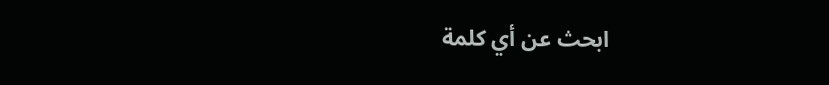ابحث عن أي كلمة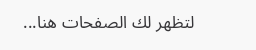لتظهر لك الصفحات هنا...